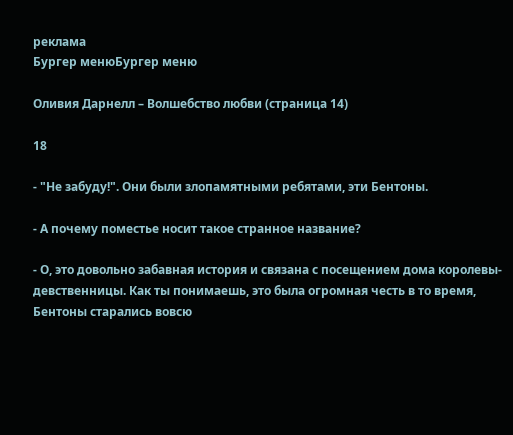реклама
Бургер менюБургер меню

Оливия Дарнелл – Волшебство любви (страница 14)

18

- "Не забуду!". Они были злопамятными ребятами, эти Бентоны.

- А почему поместье носит такое странное название?

- О, это довольно забавная история и связана с посещением дома королевы-девственницы. Как ты понимаешь, это была огромная честь в то время, Бентоны старались вовсю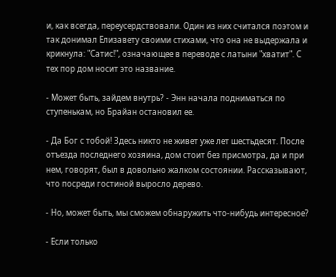и, как всегда, переусердствовали. Один из них считался поэтом и так донимал Елизавету своими стихами, что она не выдержала и крикнула: "Сатис!", означающее в переводе с латыни "хватит". С тех пор дом носит это название.

- Может быть, зайдем внутрь? - Энн начала подниматься по ступенькам, но Брайан остановил ее.

- Да Бог с тобой! Здесь никто не живет уже лет шестьдесят. После отъезда последнего хозяина, дом стоит без присмотра, да и при нем, говорят, был в довольно жалком состоянии. Рассказывают, что посреди гостиной выросло дерево.

- Но, может быть, мы сможем обнаружить что-нибудь интересное?

- Если только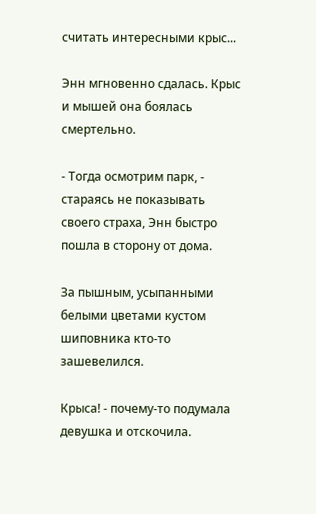считать интересными крыс...

Энн мгновенно сдалась. Крыс и мышей она боялась смертельно.

- Тогда осмотрим парк, - стараясь не показывать своего страха, Энн быстро пошла в сторону от дома.

За пышным, усыпанными белыми цветами кустом шиповника кто-то зашевелился.

Крыса! - почему-то подумала девушка и отскочила.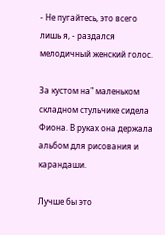- Не пугайтесь, это всего лишь я, - раздался мелодичный женский голос.

За кустом на" маленьком складном стульчике сидела Фиона. В руках она держала альбом для рисования и карандаши.

Лучше бы это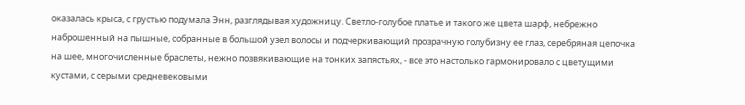оказалась крыса, с грустью подумала Энн, разглядывая художницу. Светло-голубое платье и такого же цвета шарф, небрежно наброшенный на пышные, собранные в большой узел волосы и подчеркивающий прозрачную голубизну ее глаз, серебряная цепочка на шее, многочисленные браслеты, нежно позвякивающие на тонких запястьях, - все это настолько гармонировало с цветущими кустами, с серыми средневековыми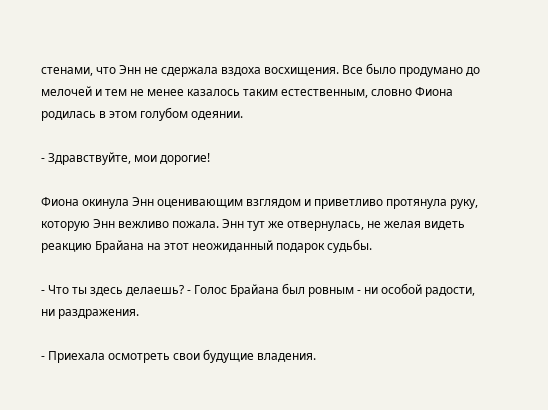стенами, что Энн не сдержала вздоха восхищения. Все было продумано до мелочей и тем не менее казалось таким естественным, словно Фиона родилась в этом голубом одеянии.

- Здравствуйте, мои дорогие!

Фиона окинула Энн оценивающим взглядом и приветливо протянула руку, которую Энн вежливо пожала. Энн тут же отвернулась, не желая видеть реакцию Брайана на этот неожиданный подарок судьбы.

- Что ты здесь делаешь? - Голос Брайана был ровным - ни особой радости, ни раздражения.

- Приехала осмотреть свои будущие владения.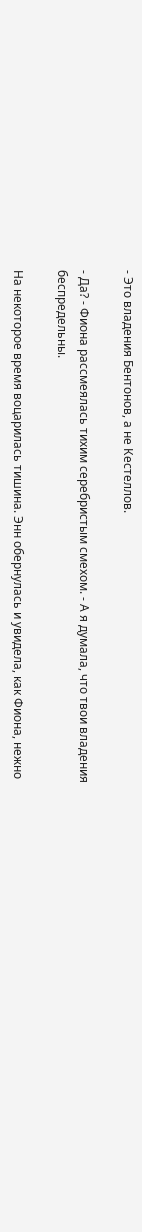- Это владения Бентонов, а не Кестеллов.

- Да? - Фиона рассмеялась тихим серебристым смехом. - А я думала, что твои владения беспредельны.

На некоторое время воцарилась тишина. Энн обернулась и увидела, как Фиона, нежно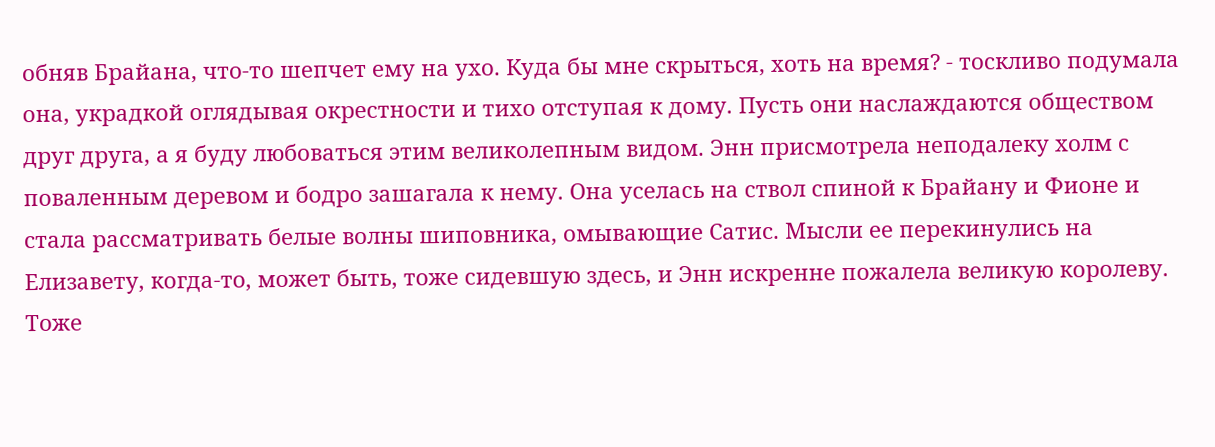обняв Брайана, что-то шепчет ему на ухо. Куда бы мне скрыться, хоть на время? - тоскливо подумала она, украдкой оглядывая окрестности и тихо отступая к дому. Пусть они наслаждаются обществом друг друга, а я буду любоваться этим великолепным видом. Энн присмотрела неподалеку холм с поваленным деревом и бодро зашагала к нему. Она уселась на ствол спиной к Брайану и Фионе и стала рассматривать белые волны шиповника, омывающие Сатис. Мысли ее перекинулись на Елизавету, когда-то, может быть, тоже сидевшую здесь, и Энн искренне пожалела великую королеву. Тоже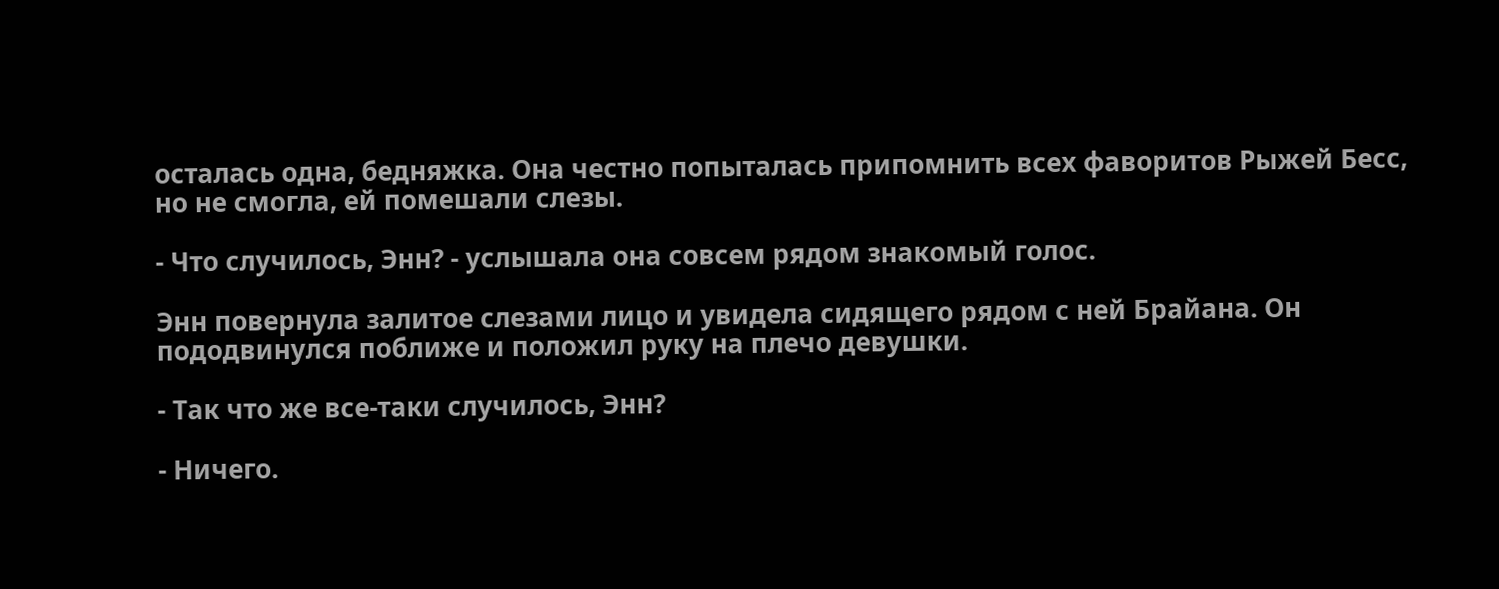осталась одна, бедняжка. Она честно попыталась припомнить всех фаворитов Рыжей Бесс, но не смогла, ей помешали слезы.

- Что случилось, Энн? - услышала она совсем рядом знакомый голос.

Энн повернула залитое слезами лицо и увидела сидящего рядом с ней Брайана. Он пододвинулся поближе и положил руку на плечо девушки.

- Так что же все-таки случилось, Энн?

- Ничего.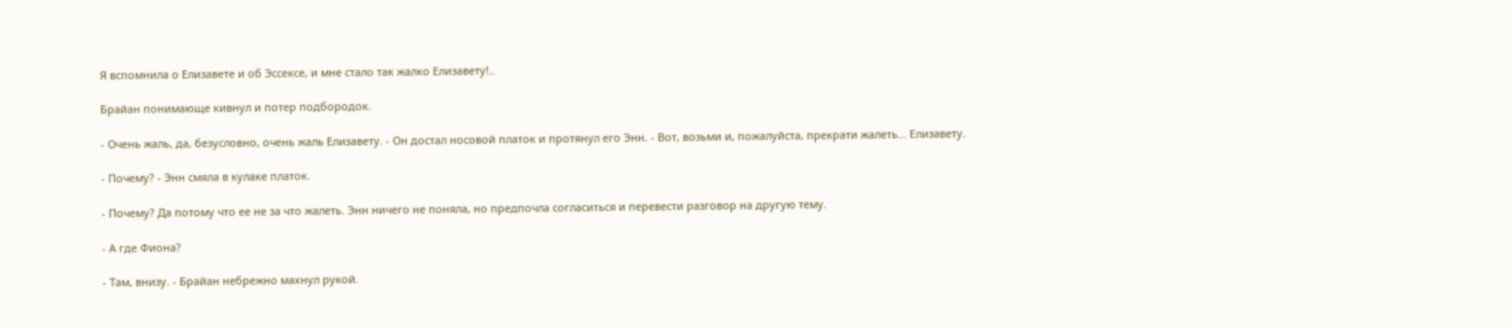Я вспомнила о Елизавете и об Эссексе, и мне стало так жалко Елизавету!..

Брайан понимающе кивнул и потер подбородок.

- Очень жаль, да, безусловно, очень жаль Елизавету. - Он достал носовой платок и протянул его Энн. - Вот, возьми и, пожалуйста, прекрати жалеть... Елизавету.

- Почему? - Энн смяла в кулаке платок.

- Почему? Да потому что ее не за что жалеть. Энн ничего не поняла, но предпочла согласиться и перевести разговор на другую тему.

- А где Фиона?

- Там, внизу. - Брайан небрежно махнул рукой.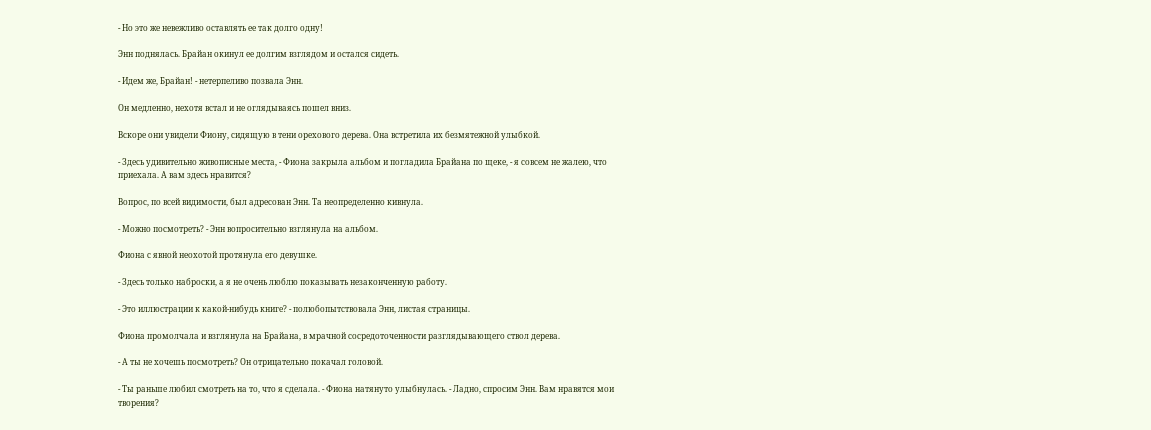- Но это же невежливо оставлять ее так долго одну!

Энн поднялась. Брайан окинул ее долгим взглядом и остался сидеть.

- Идем же, Брайан! - нетерпеливо позвала Энн.

Он медленно, нехотя встал и не оглядываясь пошел вниз.

Вскоре они увидели Фиону, сидящую в тени орехового дерева. Она встретила их безмятежной улыбкой.

- Здесь удивительно живописные места, - Фиона закрыла альбом и погладила Брайана по щеке, - я совсем не жалею, что приехала. А вам здесь нравится?

Вопрос, по всей видимости, был адресован Энн. Та неопределенно кивнула.

- Можно посмотреть? - Энн вопросительно взглянула на альбом.

Фиона с явной неохотой протянула его девушке.

- Здесь только наброски, а я не очень люблю показывать незаконченную работу.

- Это иллюстрации к какой-нибудь книге? - полюбопытствовала Энн, листая страницы.

Фиона промолчала и взглянула на Брайана, в мрачной сосредоточенности разглядывающего ствол дерева.

- А ты не хочешь посмотреть? Он отрицательно покачал головой.

- Ты раньше любил смотреть на то, что я сделала. - Фиона натянуто улыбнулась. - Ладно, спросим Энн. Вам нравятся мои творения?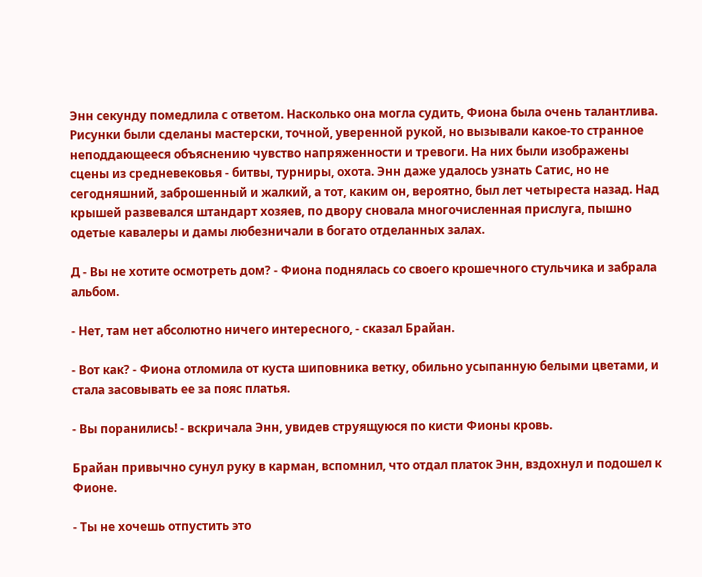Энн секунду помедлила с ответом. Насколько она могла судить, Фиона была очень талантлива. Рисунки были сделаны мастерски, точной, уверенной рукой, но вызывали какое-то странное неподдающееся объяснению чувство напряженности и тревоги. На них были изображены сцены из средневековья - битвы, турниры, охота. Энн даже удалось узнать Сатис, но не сегодняшний, заброшенный и жалкий, а тот, каким он, вероятно, был лет четыреста назад. Над крышей развевался штандарт хозяев, по двору сновала многочисленная прислуга, пышно одетые кавалеры и дамы любезничали в богато отделанных залах.

Д - Вы не хотите осмотреть дом? - Фиона поднялась со своего крошечного стульчика и забрала альбом.

- Нет, там нет абсолютно ничего интересного, - сказал Брайан.

- Вот как? - Фиона отломила от куста шиповника ветку, обильно усыпанную белыми цветами, и стала засовывать ее за пояс платья.

- Вы поранились! - вскричала Энн, увидев струящуюся по кисти Фионы кровь.

Брайан привычно сунул руку в карман, вспомнил, что отдал платок Энн, вздохнул и подошел к Фионе.

- Ты не хочешь отпустить это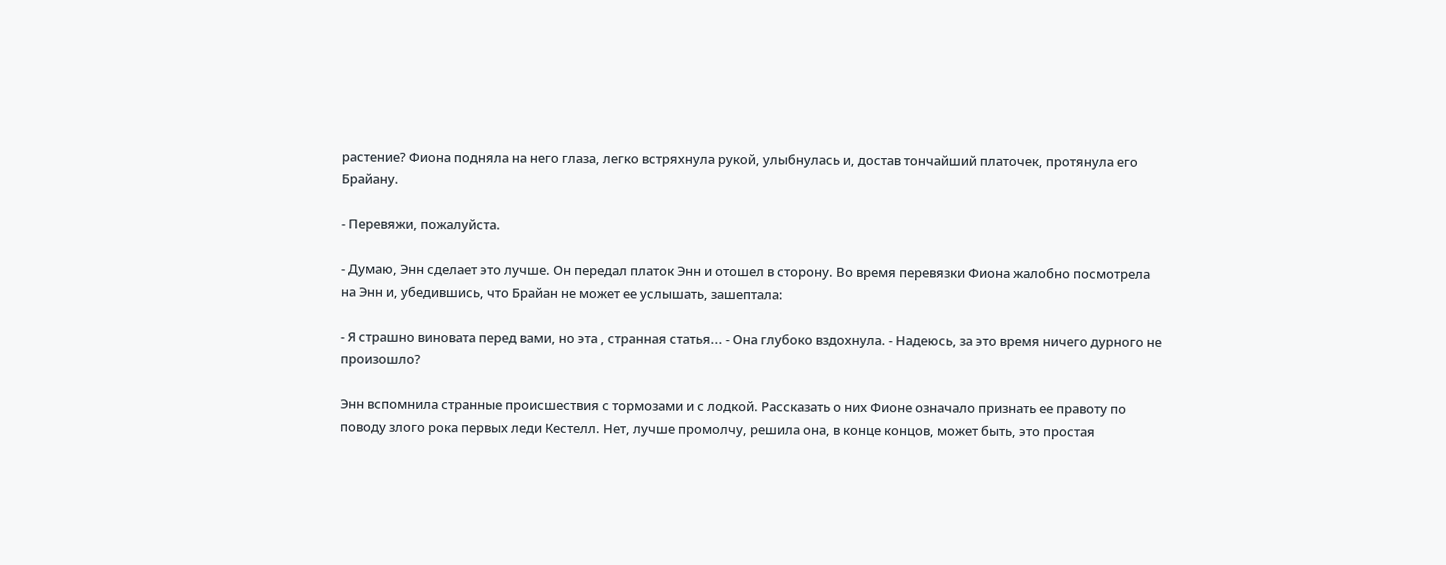растение? Фиона подняла на него глаза, легко встряхнула рукой, улыбнулась и, достав тончайший платочек, протянула его Брайану.

- Перевяжи, пожалуйста.

- Думаю, Энн сделает это лучше. Он передал платок Энн и отошел в сторону. Во время перевязки Фиона жалобно посмотрела на Энн и, убедившись, что Брайан не может ее услышать, зашептала:

- Я страшно виновата перед вами, но эта , странная статья... - Она глубоко вздохнула. - Надеюсь, за это время ничего дурного не произошло?

Энн вспомнила странные происшествия с тормозами и с лодкой. Рассказать о них Фионе означало признать ее правоту по поводу злого рока первых леди Кестелл. Нет, лучше промолчу, решила она, в конце концов, может быть, это простая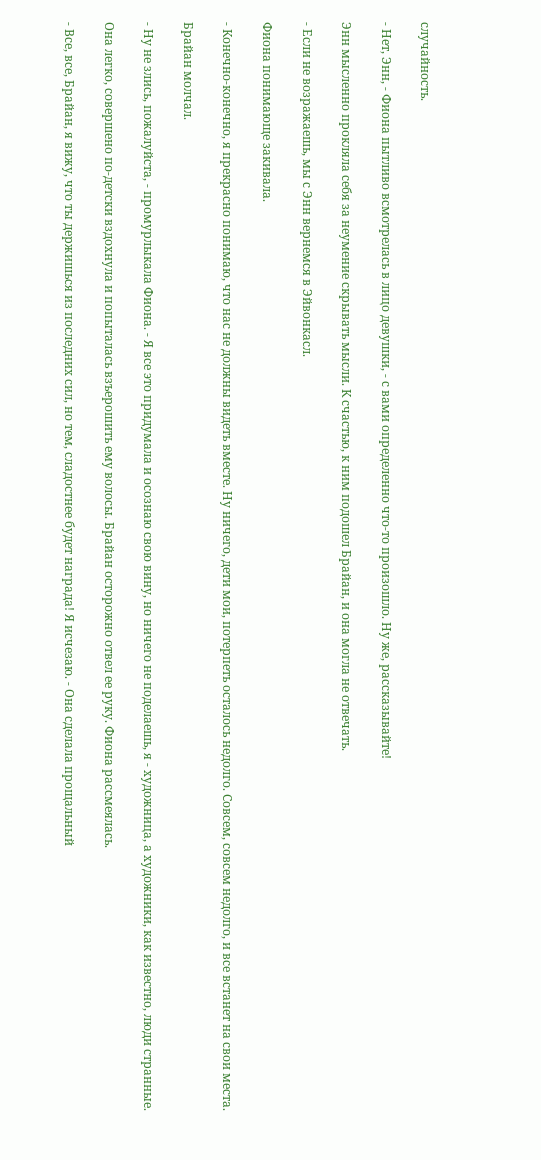случайность.

- Нет, Энн, - Фиона пытливо всмотрелась в лицо девушки, - с вами определенно что-то произошло. Ну же, рассказывайте!

Энн мысленно прокляла себя за неумение скрывать мысли. К счастью, к ним подошел Брайан, и она могла не отвечать.

- Если не возражаешь, мы с Энн вернемся в Эйвонкасл.

Фиона понимающе закивала.

- Конечно-конечно, я прекрасно понимаю, что нас не должны видеть вместе. Ну ничего, дети мои, потерпеть осталось недолго. Совсем, совсем недолго, и все встанет на свои места.

Брайан молчал.

- Ну не злись, пожалуйста, - промурлыкала Фиона. - Я все это придумала и осознаю свою вину, но ничего не поделаешь, я - художница, а художники, как известно, люди странные.

Она легко, совершено по-детски вздохнула и попыталась взъерошить ему волосы. Брайан осторожно отвел ее руку. Фиона рассмеялась.

- Все, все, Брайан, я вижу, что ты держишься из последних сил, но тем, сладостнее будет награда! Я исчезаю. - Она сделала прощальный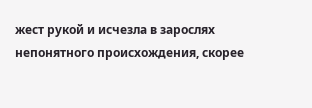жест рукой и исчезла в зарослях непонятного происхождения, скорее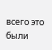всего это были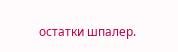остатки шпалер.